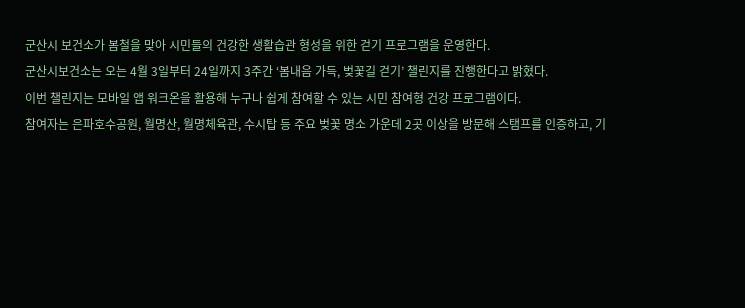군산시 보건소가 봄철을 맞아 시민들의 건강한 생활습관 형성을 위한 걷기 프로그램을 운영한다.
군산시보건소는 오는 4월 3일부터 24일까지 3주간 ‘봄내음 가득, 벚꽃길 걷기’ 챌린지를 진행한다고 밝혔다.
이번 챌린지는 모바일 앱 워크온을 활용해 누구나 쉽게 참여할 수 있는 시민 참여형 건강 프로그램이다.
참여자는 은파호수공원, 월명산, 월명체육관, 수시탑 등 주요 벚꽃 명소 가운데 2곳 이상을 방문해 스탬프를 인증하고, 기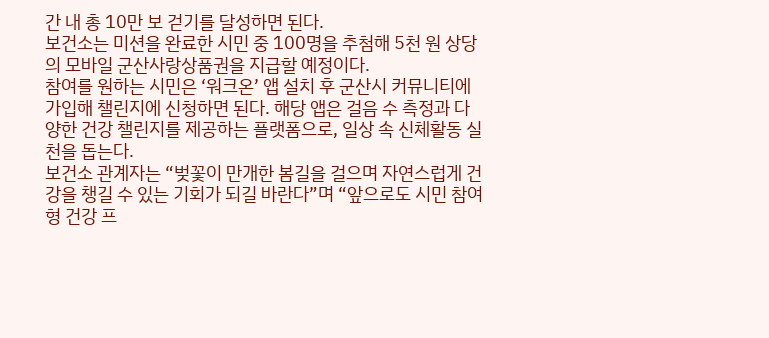간 내 총 10만 보 걷기를 달성하면 된다.
보건소는 미션을 완료한 시민 중 100명을 추첨해 5천 원 상당의 모바일 군산사랑상품권을 지급할 예정이다.
참여를 원하는 시민은 ‘워크온’ 앱 설치 후 군산시 커뮤니티에 가입해 챌린지에 신청하면 된다. 해당 앱은 걸음 수 측정과 다양한 건강 챌린지를 제공하는 플랫폼으로, 일상 속 신체활동 실천을 돕는다.
보건소 관계자는 “벚꽃이 만개한 봄길을 걸으며 자연스럽게 건강을 챙길 수 있는 기회가 되길 바란다”며 “앞으로도 시민 참여형 건강 프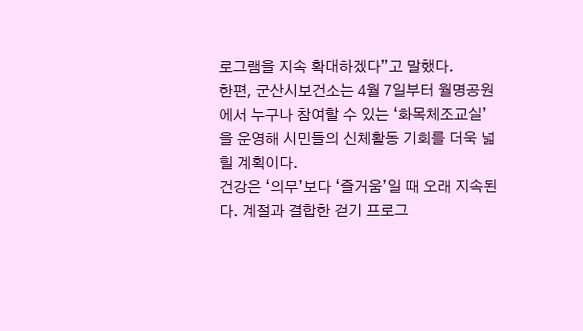로그램을 지속 확대하겠다”고 말했다.
한편, 군산시보건소는 4월 7일부터 월명공원에서 누구나 참여할 수 있는 ‘화목체조교실’을 운영해 시민들의 신체활동 기회를 더욱 넓힐 계획이다.
건강은 ‘의무’보다 ‘즐거움’일 때 오래 지속된다. 계절과 결합한 걷기 프로그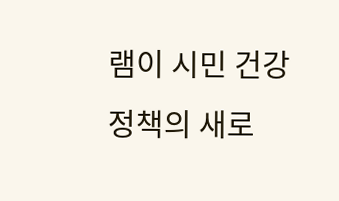램이 시민 건강 정책의 새로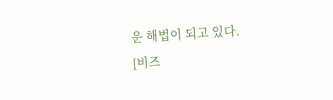운 해법이 되고 있다.
[비즈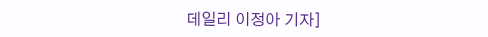데일리 이정아 기자]